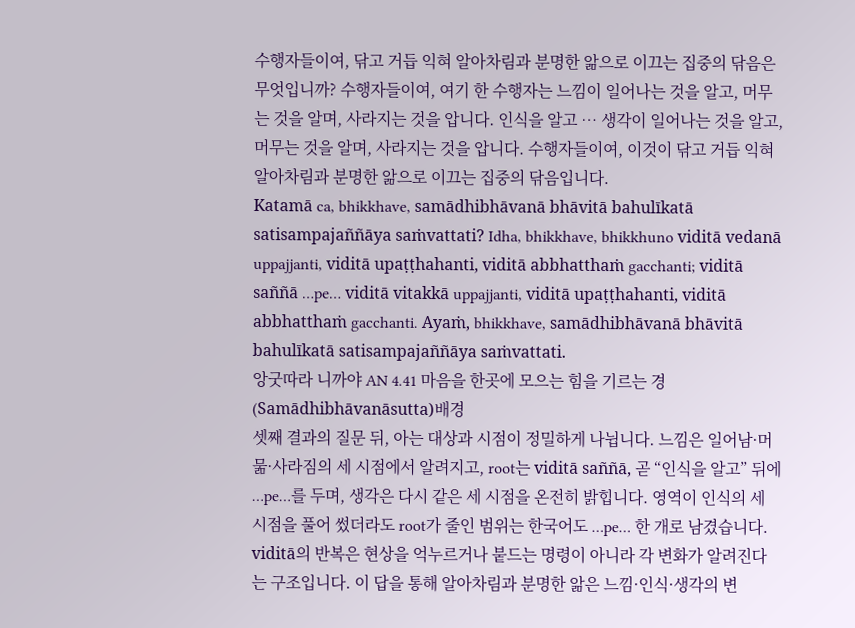수행자들이여, 닦고 거듭 익혀 알아차림과 분명한 앎으로 이끄는 집중의 닦음은 무엇입니까? 수행자들이여, 여기 한 수행자는 느낌이 일어나는 것을 알고, 머무는 것을 알며, 사라지는 것을 압니다. 인식을 알고 … 생각이 일어나는 것을 알고, 머무는 것을 알며, 사라지는 것을 압니다. 수행자들이여, 이것이 닦고 거듭 익혀 알아차림과 분명한 앎으로 이끄는 집중의 닦음입니다.
Katamā ca, bhikkhave, samādhibhāvanā bhāvitā bahulīkatā satisampajaññāya saṁvattati? Idha, bhikkhave, bhikkhuno viditā vedanā uppajjanti, viditā upaṭṭhahanti, viditā abbhatthaṁ gacchanti; viditā saññā …pe… viditā vitakkā uppajjanti, viditā upaṭṭhahanti, viditā abbhatthaṁ gacchanti. Ayaṁ, bhikkhave, samādhibhāvanā bhāvitā bahulīkatā satisampajaññāya saṁvattati.
앙굿따라 니까야 AN 4.41 마음을 한곳에 모으는 힘을 기르는 경 (Samādhibhāvanāsutta)배경
셋째 결과의 질문 뒤, 아는 대상과 시점이 정밀하게 나뉩니다. 느낌은 일어남·머묾·사라짐의 세 시점에서 알려지고, root는 viditā saññā, 곧 “인식을 알고” 뒤에 …pe…를 두며, 생각은 다시 같은 세 시점을 온전히 밝힙니다. 영역이 인식의 세 시점을 풀어 썼더라도 root가 줄인 범위는 한국어도 …pe… 한 개로 남겼습니다. viditā의 반복은 현상을 억누르거나 붙드는 명령이 아니라 각 변화가 알려진다는 구조입니다. 이 답을 통해 알아차림과 분명한 앎은 느낌·인식·생각의 변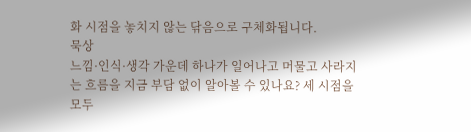화 시점을 놓치지 않는 닦음으로 구체화됩니다.
묵상
느낌·인식·생각 가운데 하나가 일어나고 머물고 사라지는 흐름을 지금 부담 없이 알아볼 수 있나요? 세 시점을 모두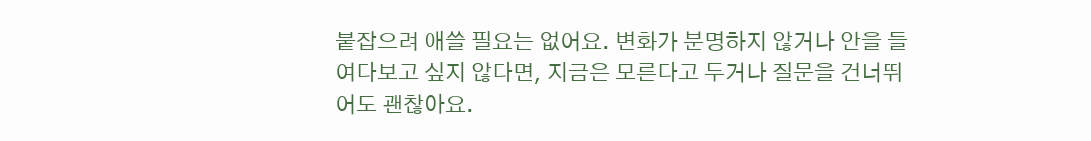붙잡으려 애쓸 필요는 없어요. 변화가 분명하지 않거나 안을 들여다보고 싶지 않다면, 지금은 모른다고 두거나 질문을 건너뛰어도 괜찮아요.